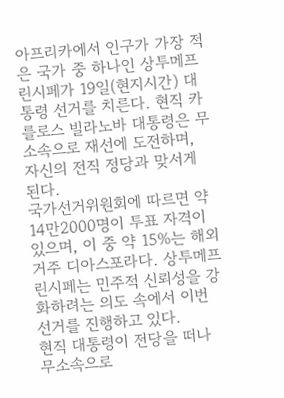아프리카에서 인구가 가장 적은 국가 중 하나인 상투메프린시페가 19일(현지시간) 대통령 선거를 치른다. 현직 카를로스 빌라노바 대통령은 무소속으로 재선에 도전하며, 자신의 전직 정당과 맞서게 된다.
국가선거위원회에 따르면 약 14만2000명이 투표 자격이 있으며, 이 중 약 15%는 해외 거주 디아스포라다. 상투메프린시페는 민주적 신뢰성을 강화하려는 의도 속에서 이번 선거를 진행하고 있다.
현직 대통령이 전당을 떠나 무소속으로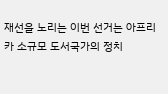재선을 노리는 이번 선거는 아프리카 소규모 도서국가의 정치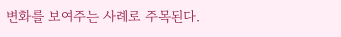변화를 보여주는 사례로 주목된다.